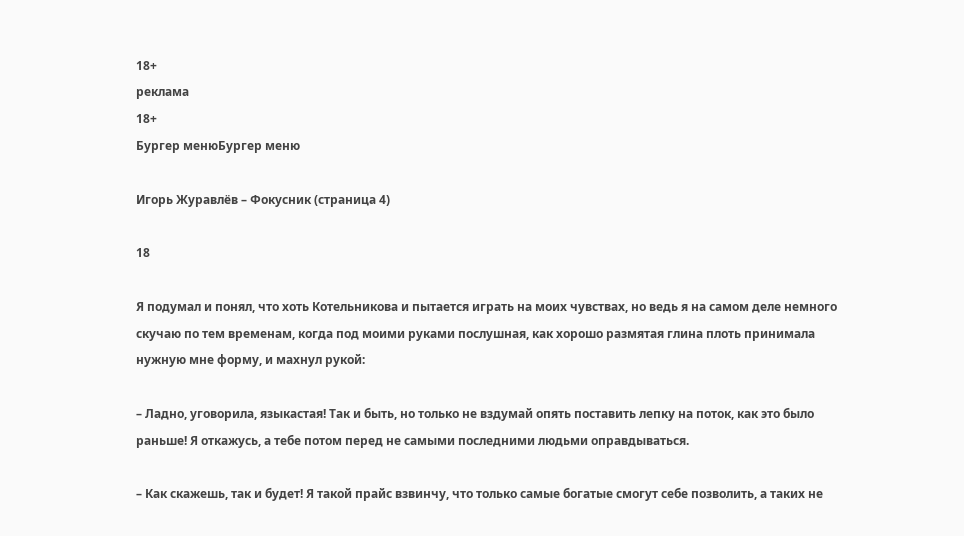18+
реклама
18+
Бургер менюБургер меню

Игорь Журавлёв – Фокусник (страница 4)

18

Я подумал и понял, что хоть Котельникова и пытается играть на моих чувствах, но ведь я на самом деле немного скучаю по тем временам, когда под моими руками послушная, как хорошо размятая глина плоть принимала нужную мне форму, и махнул рукой:

– Ладно, уговорила, языкастая! Так и быть, но только не вздумай опять поставить лепку на поток, как это было раньше! Я откажусь, а тебе потом перед не самыми последними людьми оправдываться.

– Как скажешь, так и будет! Я такой прайс взвинчу, что только самые богатые смогут себе позволить, а таких не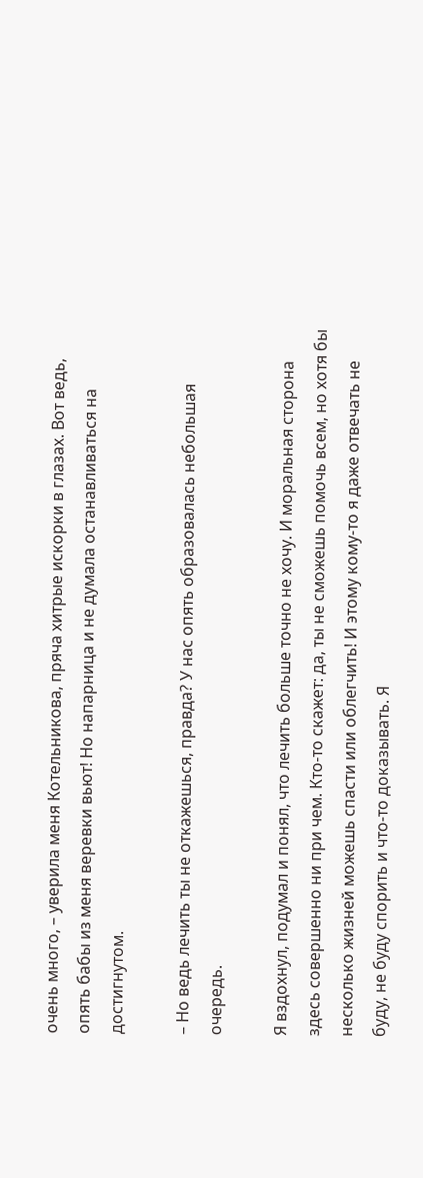очень много, – уверила меня Котельникова, пряча хитрые искорки в глазах. Вот ведь, опять бабы из меня веревки вьют! Но напарница и не думала останавливаться на достигнутом.

– Но ведь лечить ты не откажешься, правда? У нас опять образовалась небольшая очередь.

Я вздохнул, подумал и понял, что лечить больше точно не хочу. И моральная сторона здесь совершенно ни при чем. Кто-то скажет: да, ты не сможешь помочь всем, но хотя бы несколько жизней можешь спасти или облегчить! И этому кому-то я даже отвечать не буду, не буду спорить и что-то доказывать. Я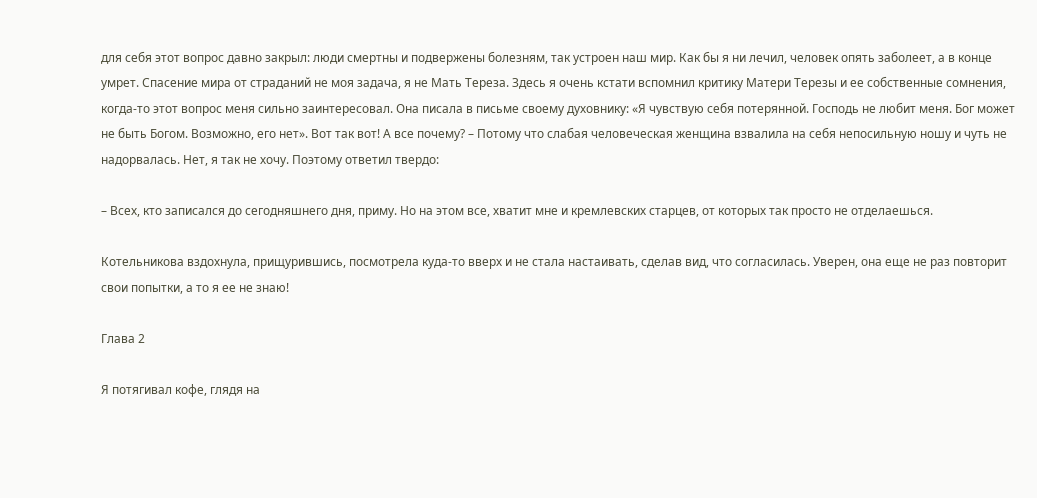для себя этот вопрос давно закрыл: люди смертны и подвержены болезням, так устроен наш мир. Как бы я ни лечил, человек опять заболеет, а в конце умрет. Спасение мира от страданий не моя задача, я не Мать Тереза. Здесь я очень кстати вспомнил критику Матери Терезы и ее собственные сомнения, когда-то этот вопрос меня сильно заинтересовал. Она писала в письме своему духовнику: «Я чувствую себя потерянной. Господь не любит меня. Бог может не быть Богом. Возможно, его нет». Вот так вот! А все почему? – Потому что слабая человеческая женщина взвалила на себя непосильную ношу и чуть не надорвалась. Нет, я так не хочу. Поэтому ответил твердо:

– Всех, кто записался до сегодняшнего дня, приму. Но на этом все, хватит мне и кремлевских старцев, от которых так просто не отделаешься.

Котельникова вздохнула, прищурившись, посмотрела куда-то вверх и не стала настаивать, сделав вид, что согласилась. Уверен, она еще не раз повторит свои попытки, а то я ее не знаю!

Глава 2

Я потягивал кофе, глядя на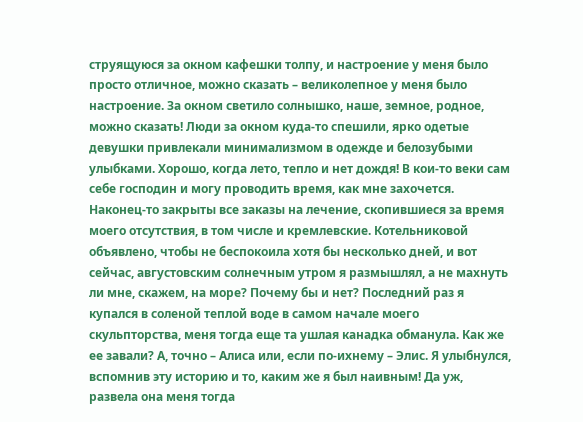струящуюся за окном кафешки толпу, и настроение у меня было просто отличное, можно сказать – великолепное у меня было настроение. За окном светило солнышко, наше, земное, родное, можно сказать! Люди за окном куда-то спешили, ярко одетые девушки привлекали минимализмом в одежде и белозубыми улыбками. Хорошо, когда лето, тепло и нет дождя! В кои-то веки сам себе господин и могу проводить время, как мне захочется. Наконец-то закрыты все заказы на лечение, скопившиеся за время моего отсутствия, в том числе и кремлевские. Котельниковой объявлено, чтобы не беспокоила хотя бы несколько дней, и вот сейчас, августовским солнечным утром я размышлял, а не махнуть ли мне, скажем, на море? Почему бы и нет? Последний раз я купался в соленой теплой воде в самом начале моего скульпторства, меня тогда еще та ушлая канадка обманула. Как же ее завали? А, точно – Алиса или, если по-ихнему – Элис. Я улыбнулся, вспомнив эту историю и то, каким же я был наивным! Да уж, развела она меня тогда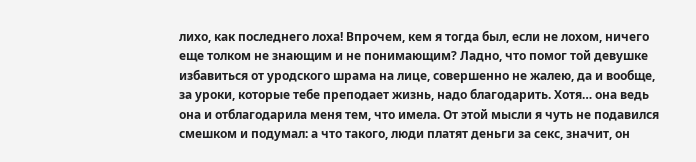лихо, как последнего лоха! Впрочем, кем я тогда был, если не лохом, ничего еще толком не знающим и не понимающим? Ладно, что помог той девушке избавиться от уродского шрама на лице, совершенно не жалею, да и вообще, за уроки, которые тебе преподает жизнь, надо благодарить. Хотя… она ведь она и отблагодарила меня тем, что имела. От этой мысли я чуть не подавился смешком и подумал: а что такого, люди платят деньги за секс, значит, он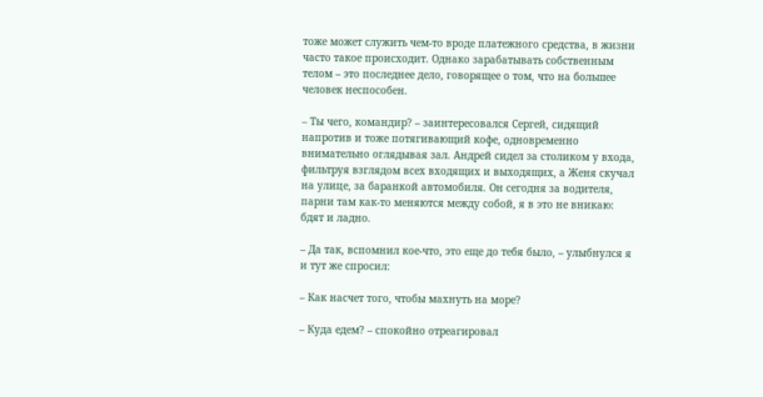тоже может служить чем-то вроде платежного средства, в жизни часто такое происходит. Однако зарабатывать собственным телом – это последнее дело, говорящее о том, что на большее человек неспособен.

– Ты чего, командир? – заинтересовался Сергей, сидящий напротив и тоже потягивающий кофе, одновременно внимательно оглядывая зал. Андрей сидел за столиком у входа, фильтруя взглядом всех входящих и выходящих, а Женя скучал на улице, за баранкой автомобиля. Он сегодня за водителя, парни там как-то меняются между собой, я в это не вникаю: бдят и ладно.

– Да так, вспомнил кое-что, это еще до тебя было, – улыбнулся я и тут же спросил:

– Как насчет того, чтобы махнуть на море?

– Куда едем? – спокойно отреагировал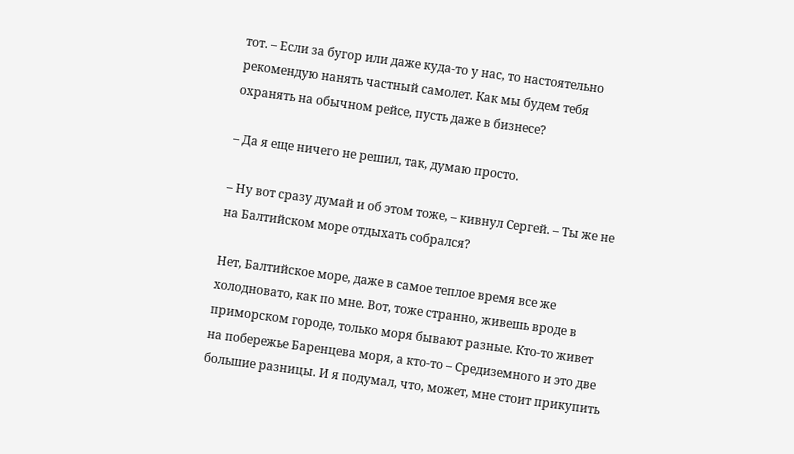тот. – Если за бугор или даже куда-то у нас, то настоятельно рекомендую нанять частный самолет. Как мы будем тебя охранять на обычном рейсе, пусть даже в бизнесе?

– Да я еще ничего не решил, так, думаю просто.

– Ну вот сразу думай и об этом тоже, – кивнул Сергей. – Ты же не на Балтийском море отдыхать собрался?

Нет, Балтийское море, даже в самое теплое время все же холодновато, как по мне. Вот, тоже странно, живешь вроде в приморском городе, только моря бывают разные. Кто-то живет на побережье Баренцева моря, а кто-то – Средиземного и это две большие разницы. И я подумал, что, может, мне стоит прикупить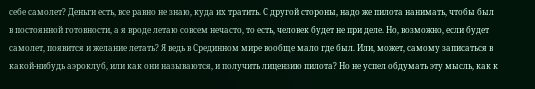себе самолет? Деньги есть, все равно не знаю, куда их тратить. С другой стороны, надо же пилота нанимать, чтобы был в постоянной готовности, а я вроде летаю совсем нечасто, то есть, человек будет не при деле. Но, возможно, если будет самолет, появится и желание летать? Я ведь в Срединном мире вообще мало где был. Или, может, самому записаться в какой-нибудь аэроклуб, или как они называются, и получить лицензию пилота? Но не успел обдумать эту мысль, как к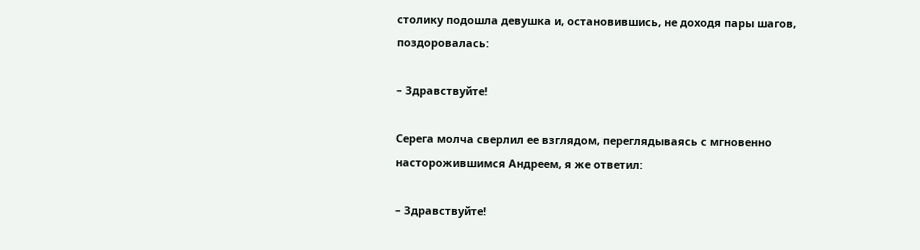столику подошла девушка и, остановившись, не доходя пары шагов, поздоровалась:

– Здравствуйте!

Серега молча сверлил ее взглядом, переглядываясь с мгновенно насторожившимся Андреем, я же ответил:

– Здравствуйте!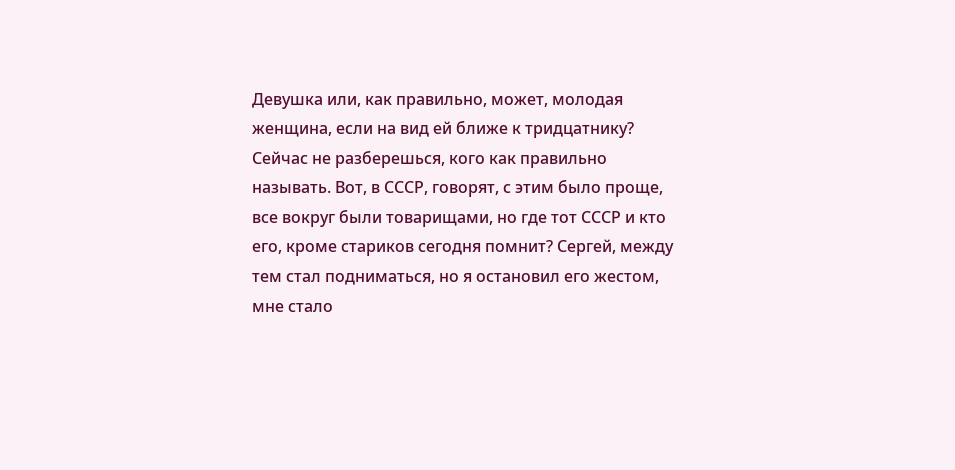Девушка или, как правильно, может, молодая женщина, если на вид ей ближе к тридцатнику? Сейчас не разберешься, кого как правильно называть. Вот, в СССР, говорят, с этим было проще, все вокруг были товарищами, но где тот СССР и кто его, кроме стариков сегодня помнит? Сергей, между тем стал подниматься, но я остановил его жестом, мне стало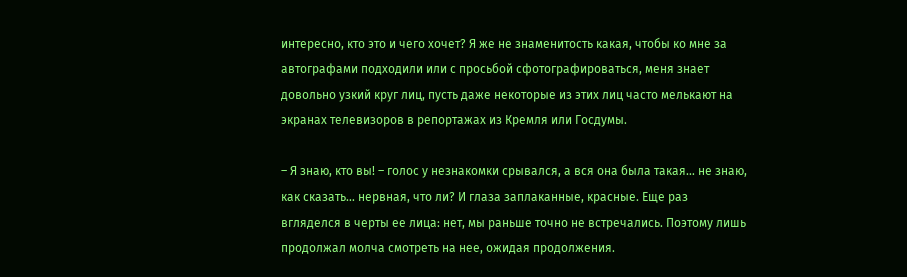интересно, кто это и чего хочет? Я же не знаменитость какая, чтобы ко мне за автографами подходили или с просьбой сфотографироваться, меня знает довольно узкий круг лиц, пусть даже некоторые из этих лиц часто мелькают на экранах телевизоров в репортажах из Кремля или Госдумы.

– Я знаю, кто вы! – голос у незнакомки срывался, а вся она была такая… не знаю, как сказать… нервная, что ли? И глаза заплаканные, красные. Еще раз вгляделся в черты ее лица: нет, мы раньше точно не встречались. Поэтому лишь продолжал молча смотреть на нее, ожидая продолжения.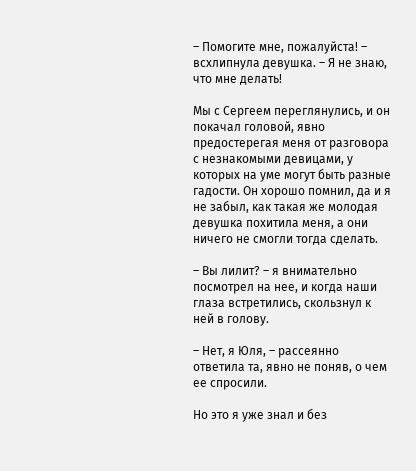– Помогите мне, пожалуйста! – всхлипнула девушка. – Я не знаю, что мне делать!

Мы с Сергеем переглянулись, и он покачал головой, явно предостерегая меня от разговора с незнакомыми девицами, у которых на уме могут быть разные гадости. Он хорошо помнил, да и я не забыл, как такая же молодая девушка похитила меня, а они ничего не смогли тогда сделать.

– Вы лилит? – я внимательно посмотрел на нее, и когда наши глаза встретились, скользнул к ней в голову.

– Нет, я Юля, – рассеянно ответила та, явно не поняв, о чем ее спросили.

Но это я уже знал и без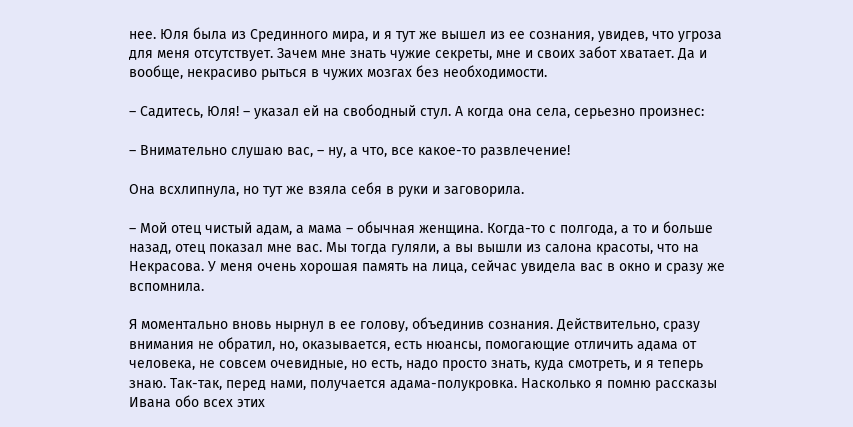нее. Юля была из Срединного мира, и я тут же вышел из ее сознания, увидев, что угроза для меня отсутствует. Зачем мне знать чужие секреты, мне и своих забот хватает. Да и вообще, некрасиво рыться в чужих мозгах без необходимости.

– Садитесь, Юля! – указал ей на свободный стул. А когда она села, серьезно произнес:

– Внимательно слушаю вас, – ну, а что, все какое-то развлечение!

Она всхлипнула, но тут же взяла себя в руки и заговорила.

– Мой отец чистый адам, а мама – обычная женщина. Когда-то с полгода, а то и больше назад, отец показал мне вас. Мы тогда гуляли, а вы вышли из салона красоты, что на Некрасова. У меня очень хорошая память на лица, сейчас увидела вас в окно и сразу же вспомнила.

Я моментально вновь нырнул в ее голову, объединив сознания. Действительно, сразу внимания не обратил, но, оказывается, есть нюансы, помогающие отличить адама от человека, не совсем очевидные, но есть, надо просто знать, куда смотреть, и я теперь знаю. Так-так, перед нами, получается адама-полукровка. Насколько я помню рассказы Ивана обо всех этих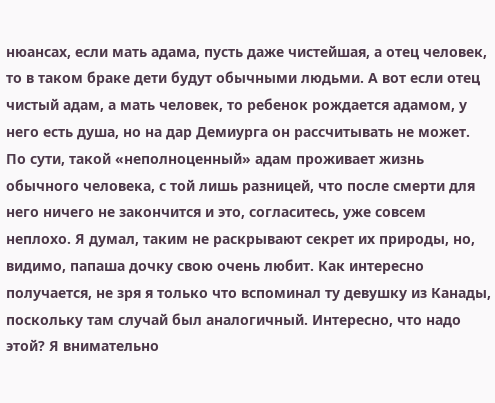нюансах, если мать адама, пусть даже чистейшая, а отец человек, то в таком браке дети будут обычными людьми. А вот если отец чистый адам, а мать человек, то ребенок рождается адамом, у него есть душа, но на дар Демиурга он рассчитывать не может. По сути, такой «неполноценный» адам проживает жизнь обычного человека, с той лишь разницей, что после смерти для него ничего не закончится и это, согласитесь, уже совсем неплохо. Я думал, таким не раскрывают секрет их природы, но, видимо, папаша дочку свою очень любит. Как интересно получается, не зря я только что вспоминал ту девушку из Канады, поскольку там случай был аналогичный. Интересно, что надо этой? Я внимательно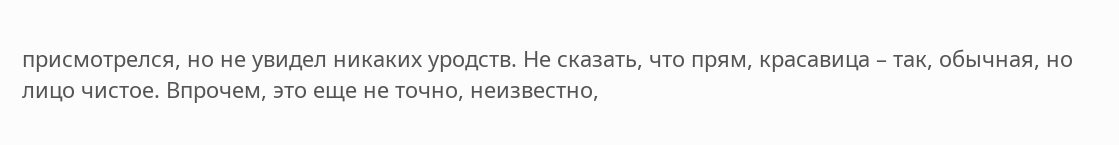присмотрелся, но не увидел никаких уродств. Не сказать, что прям, красавица – так, обычная, но лицо чистое. Впрочем, это еще не точно, неизвестно,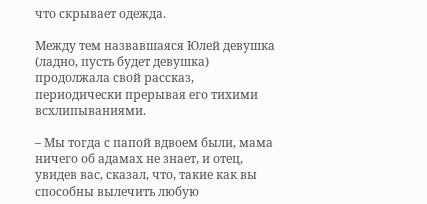что скрывает одежда.

Между тем назвавшаяся Юлей девушка (ладно, пусть будет девушка) продолжала свой рассказ, периодически прерывая его тихими всхлипываниями.

– Мы тогда с папой вдвоем были, мама ничего об адамах не знает, и отец, увидев вас, сказал, что, такие как вы способны вылечить любую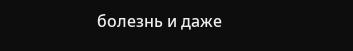болезнь и даже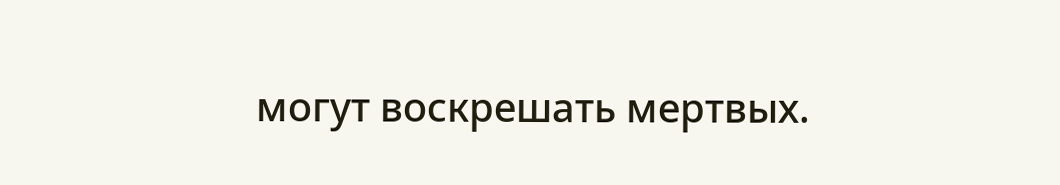могут воскрешать мертвых.